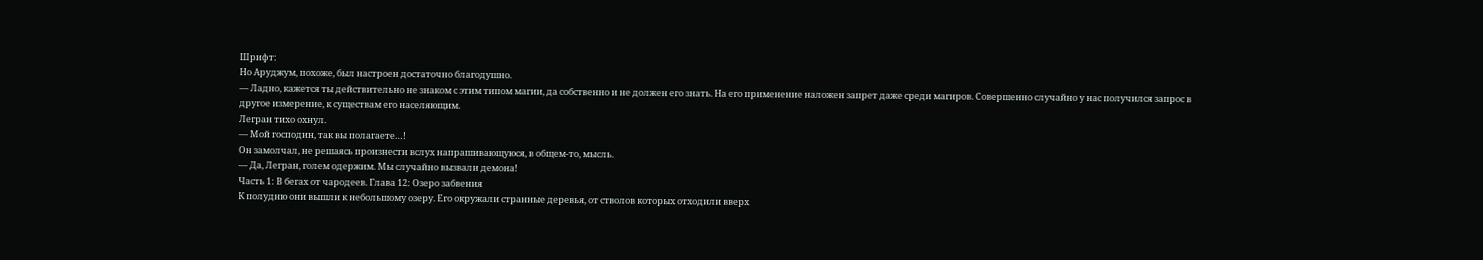Шрифт:
Но Аруджум, похоже, был настроен достаточно благодушно.
— Ладно, кажется ты действительно не знаком с этим типом магии, да собственно и не должен его знать. На его применение наложен запрет даже среди магиров. Совершенно случайно у нас получился запрос в другое измерение, к существам его населяющим.
Легран тихо охнул.
— Мой господин, так вы полагаете…!
Он замолчал, не решаясь произнести вслух напрашивающуюся, в общем-то, мысль.
— Да, Легран, голем одержим. Мы случайно вызвали демона!
Часть 1: В бегах от чародеев. Глава 12: Озеро забвения
К полудню они вышли к небольшому озеру. Его окружали странные деревья, от стволов которых отходили вверх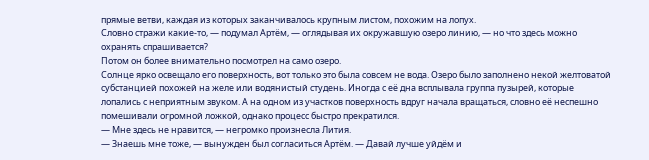прямые ветви, каждая из которых заканчивалось крупным листом, похожим на лопух.
Словно стражи какие-то, — подумал Артём, — оглядывая их окружавшую озеро линию, — но что здесь можно охранять спрашивается?
Потом он более внимательно посмотрел на само озеро.
Солнце ярко освещало его поверхность, вот только это была совсем не вода. Озеро было заполнено некой желтоватой субстанцией похожей на желе или водянистый студень. Иногда с её дна всплывала группа пузырей, которые лопались с неприятным звуком. А на одном из участков поверхность вдруг начала вращаться, словно её неспешно помешивали огромной ложкой, однако процесс быстро прекратился.
— Мне здесь не нравится, — негромко произнесла Лития.
— Знаешь мне тоже, — вынужден был согласиться Артём. — Давай лучше уйдём и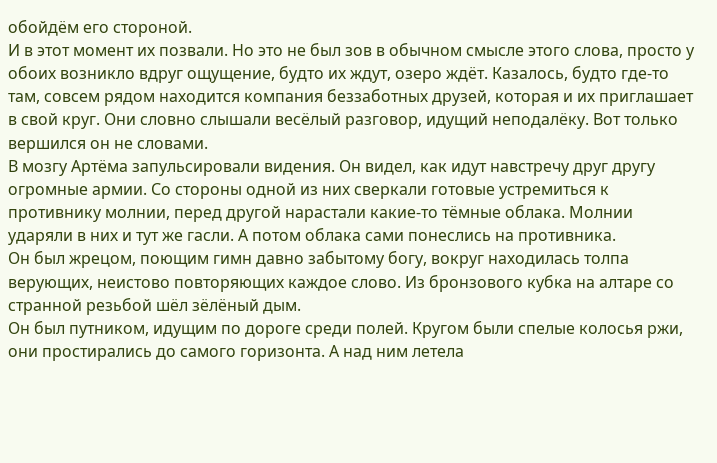обойдём его стороной.
И в этот момент их позвали. Но это не был зов в обычном смысле этого слова, просто у обоих возникло вдруг ощущение, будто их ждут, озеро ждёт. Казалось, будто где-то там, совсем рядом находится компания беззаботных друзей, которая и их приглашает в свой круг. Они словно слышали весёлый разговор, идущий неподалёку. Вот только вершился он не словами.
В мозгу Артёма запульсировали видения. Он видел, как идут навстречу друг другу огромные армии. Со стороны одной из них сверкали готовые устремиться к противнику молнии, перед другой нарастали какие-то тёмные облака. Молнии ударяли в них и тут же гасли. А потом облака сами понеслись на противника.
Он был жрецом, поющим гимн давно забытому богу, вокруг находилась толпа верующих, неистово повторяющих каждое слово. Из бронзового кубка на алтаре со странной резьбой шёл зёлёный дым.
Он был путником, идущим по дороге среди полей. Кругом были спелые колосья ржи, они простирались до самого горизонта. А над ним летела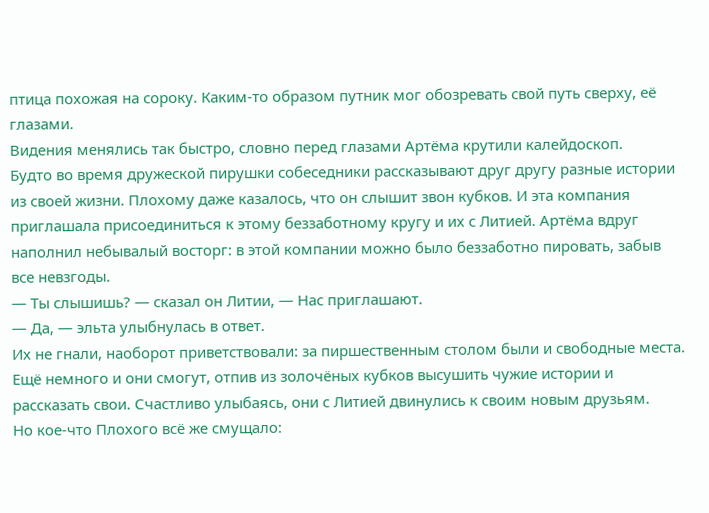птица похожая на сороку. Каким-то образом путник мог обозревать свой путь сверху, её глазами.
Видения менялись так быстро, словно перед глазами Артёма крутили калейдоскоп.
Будто во время дружеской пирушки собеседники рассказывают друг другу разные истории из своей жизни. Плохому даже казалось, что он слышит звон кубков. И эта компания приглашала присоединиться к этому беззаботному кругу и их с Литией. Артёма вдруг наполнил небывалый восторг: в этой компании можно было беззаботно пировать, забыв все невзгоды.
— Ты слышишь? — сказал он Литии, — Нас приглашают.
— Да, — эльта улыбнулась в ответ.
Их не гнали, наоборот приветствовали: за пиршественным столом были и свободные места. Ещё немного и они смогут, отпив из золочёных кубков высушить чужие истории и рассказать свои. Счастливо улыбаясь, они с Литией двинулись к своим новым друзьям.
Но кое-что Плохого всё же смущало: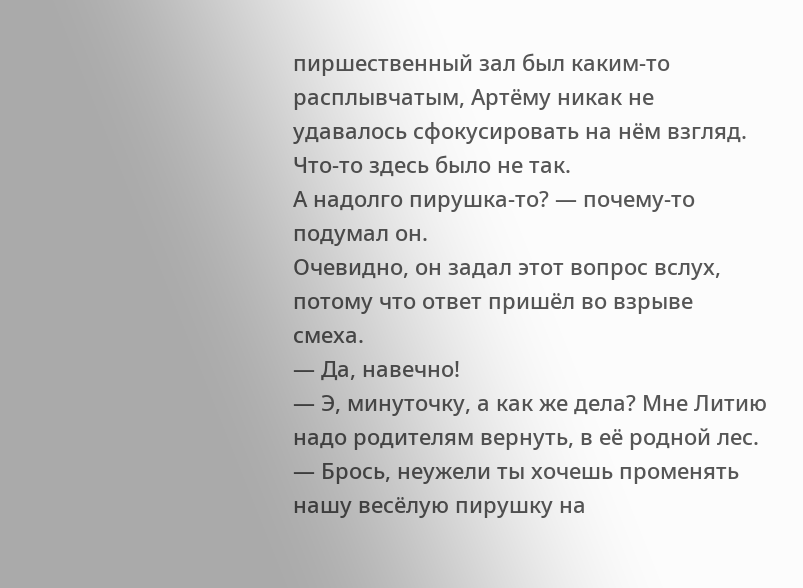пиршественный зал был каким-то расплывчатым, Артёму никак не удавалось сфокусировать на нём взгляд. Что-то здесь было не так.
А надолго пирушка-то? — почему-то подумал он.
Очевидно, он задал этот вопрос вслух, потому что ответ пришёл во взрыве смеха.
— Да, навечно!
— Э, минуточку, а как же дела? Мне Литию надо родителям вернуть, в её родной лес.
— Брось, неужели ты хочешь променять нашу весёлую пирушку на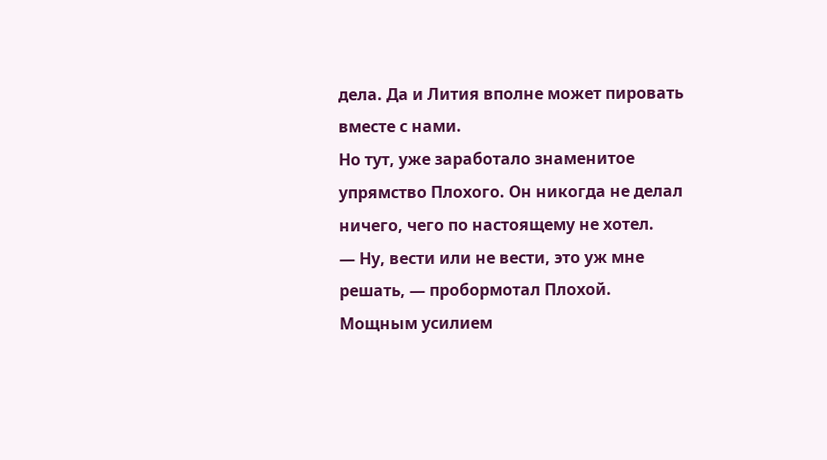дела. Да и Лития вполне может пировать вместе с нами.
Но тут, уже заработало знаменитое упрямство Плохого. Он никогда не делал ничего, чего по настоящему не хотел.
— Ну, вести или не вести, это уж мне решать, — пробормотал Плохой.
Мощным усилием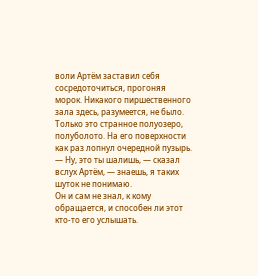воли Артём заставил себя сосредоточиться, прогоняя морок. Никакого пиршественного зала здесь, разумеется, не было. Только это странное полуозеро, полуболото. На его поверхности как раз лопнул очередной пузырь.
— Ну, это ты шалишь, — сказал вслух Артём, — знаешь, я таких шуток не понимаю.
Он и сам не знал, к кому обращается, и способен ли этот кто-то его услышать.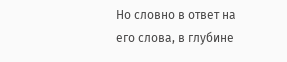Но словно в ответ на его слова, в глубине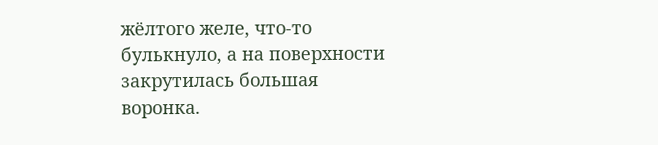жёлтого желе, что-то булькнуло, а на поверхности закрутилась большая воронка.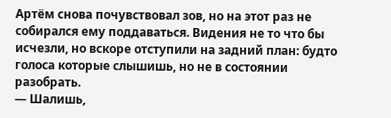Артём снова почувствовал зов, но на этот раз не собирался ему поддаваться. Видения не то что бы исчезли, но вскоре отступили на задний план: будто голоса которые слышишь, но не в состоянии разобрать.
— Шалишь,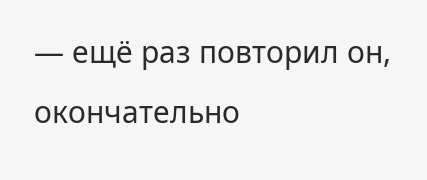— ещё раз повторил он, окончательно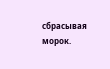сбрасывая морок.